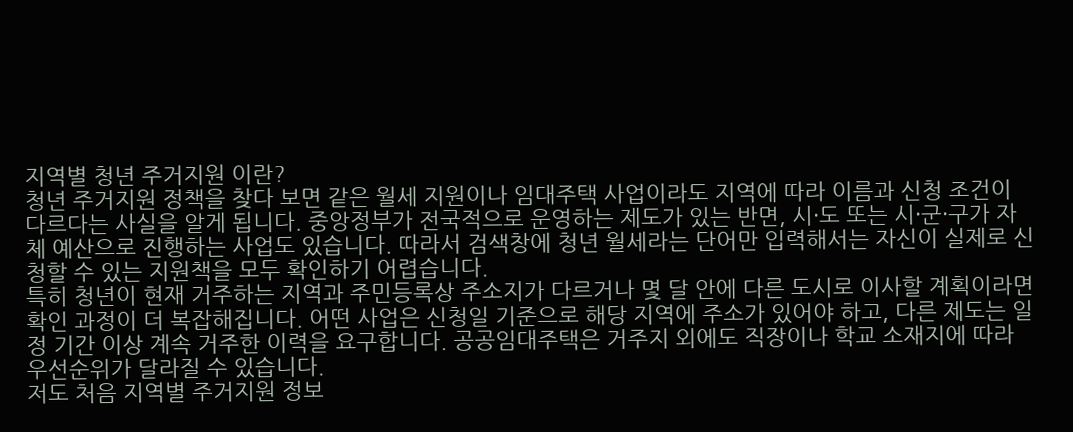지역별 청년 주거지원 이란?
청년 주거지원 정책을 찾다 보면 같은 월세 지원이나 임대주택 사업이라도 지역에 따라 이름과 신청 조건이 다르다는 사실을 알게 됩니다. 중앙정부가 전국적으로 운영하는 제도가 있는 반면, 시·도 또는 시·군·구가 자체 예산으로 진행하는 사업도 있습니다. 따라서 검색창에 청년 월세라는 단어만 입력해서는 자신이 실제로 신청할 수 있는 지원책을 모두 확인하기 어렵습니다.
특히 청년이 현재 거주하는 지역과 주민등록상 주소지가 다르거나 몇 달 안에 다른 도시로 이사할 계획이라면 확인 과정이 더 복잡해집니다. 어떤 사업은 신청일 기준으로 해당 지역에 주소가 있어야 하고, 다른 제도는 일정 기간 이상 계속 거주한 이력을 요구합니다. 공공임대주택은 거주지 외에도 직장이나 학교 소재지에 따라 우선순위가 달라질 수 있습니다.
저도 처음 지역별 주거지원 정보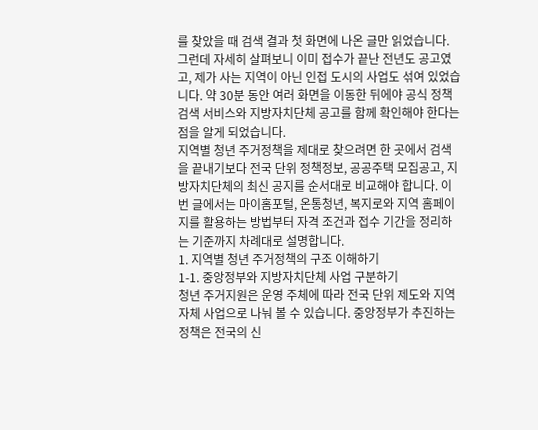를 찾았을 때 검색 결과 첫 화면에 나온 글만 읽었습니다. 그런데 자세히 살펴보니 이미 접수가 끝난 전년도 공고였고, 제가 사는 지역이 아닌 인접 도시의 사업도 섞여 있었습니다. 약 30분 동안 여러 화면을 이동한 뒤에야 공식 정책 검색 서비스와 지방자치단체 공고를 함께 확인해야 한다는 점을 알게 되었습니다.
지역별 청년 주거정책을 제대로 찾으려면 한 곳에서 검색을 끝내기보다 전국 단위 정책정보, 공공주택 모집공고, 지방자치단체의 최신 공지를 순서대로 비교해야 합니다. 이번 글에서는 마이홈포털, 온통청년, 복지로와 지역 홈페이지를 활용하는 방법부터 자격 조건과 접수 기간을 정리하는 기준까지 차례대로 설명합니다.
1. 지역별 청년 주거정책의 구조 이해하기
1-1. 중앙정부와 지방자치단체 사업 구분하기
청년 주거지원은 운영 주체에 따라 전국 단위 제도와 지역 자체 사업으로 나눠 볼 수 있습니다. 중앙정부가 추진하는 정책은 전국의 신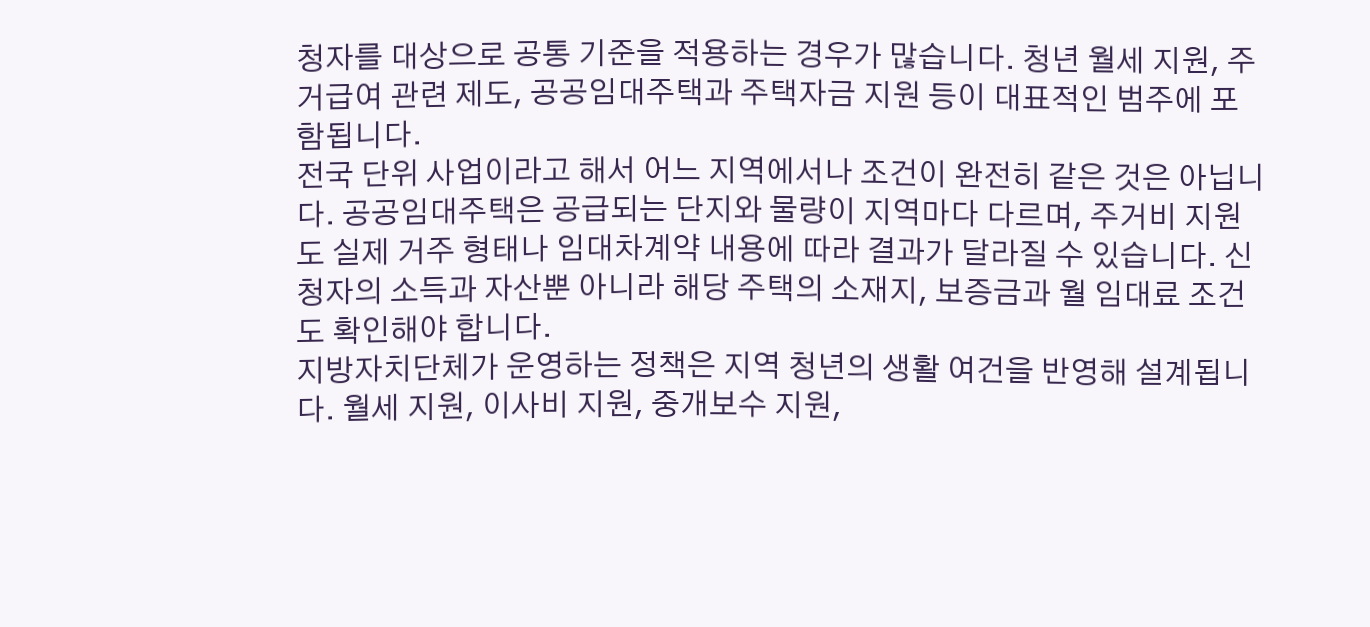청자를 대상으로 공통 기준을 적용하는 경우가 많습니다. 청년 월세 지원, 주거급여 관련 제도, 공공임대주택과 주택자금 지원 등이 대표적인 범주에 포함됩니다.
전국 단위 사업이라고 해서 어느 지역에서나 조건이 완전히 같은 것은 아닙니다. 공공임대주택은 공급되는 단지와 물량이 지역마다 다르며, 주거비 지원도 실제 거주 형태나 임대차계약 내용에 따라 결과가 달라질 수 있습니다. 신청자의 소득과 자산뿐 아니라 해당 주택의 소재지, 보증금과 월 임대료 조건도 확인해야 합니다.
지방자치단체가 운영하는 정책은 지역 청년의 생활 여건을 반영해 설계됩니다. 월세 지원, 이사비 지원, 중개보수 지원,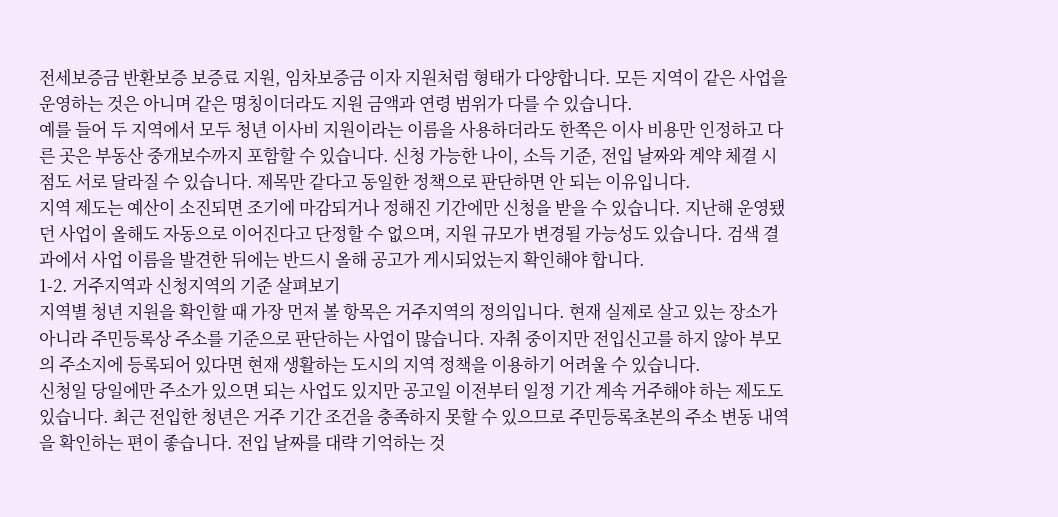전세보증금 반환보증 보증료 지원, 임차보증금 이자 지원처럼 형태가 다양합니다. 모든 지역이 같은 사업을 운영하는 것은 아니며 같은 명칭이더라도 지원 금액과 연령 범위가 다를 수 있습니다.
예를 들어 두 지역에서 모두 청년 이사비 지원이라는 이름을 사용하더라도 한쪽은 이사 비용만 인정하고 다른 곳은 부동산 중개보수까지 포함할 수 있습니다. 신청 가능한 나이, 소득 기준, 전입 날짜와 계약 체결 시점도 서로 달라질 수 있습니다. 제목만 같다고 동일한 정책으로 판단하면 안 되는 이유입니다.
지역 제도는 예산이 소진되면 조기에 마감되거나 정해진 기간에만 신청을 받을 수 있습니다. 지난해 운영됐던 사업이 올해도 자동으로 이어진다고 단정할 수 없으며, 지원 규모가 변경될 가능성도 있습니다. 검색 결과에서 사업 이름을 발견한 뒤에는 반드시 올해 공고가 게시되었는지 확인해야 합니다.
1-2. 거주지역과 신청지역의 기준 살펴보기
지역별 청년 지원을 확인할 때 가장 먼저 볼 항목은 거주지역의 정의입니다. 현재 실제로 살고 있는 장소가 아니라 주민등록상 주소를 기준으로 판단하는 사업이 많습니다. 자취 중이지만 전입신고를 하지 않아 부모의 주소지에 등록되어 있다면 현재 생활하는 도시의 지역 정책을 이용하기 어려울 수 있습니다.
신청일 당일에만 주소가 있으면 되는 사업도 있지만 공고일 이전부터 일정 기간 계속 거주해야 하는 제도도 있습니다. 최근 전입한 청년은 거주 기간 조건을 충족하지 못할 수 있으므로 주민등록초본의 주소 변동 내역을 확인하는 편이 좋습니다. 전입 날짜를 대략 기억하는 것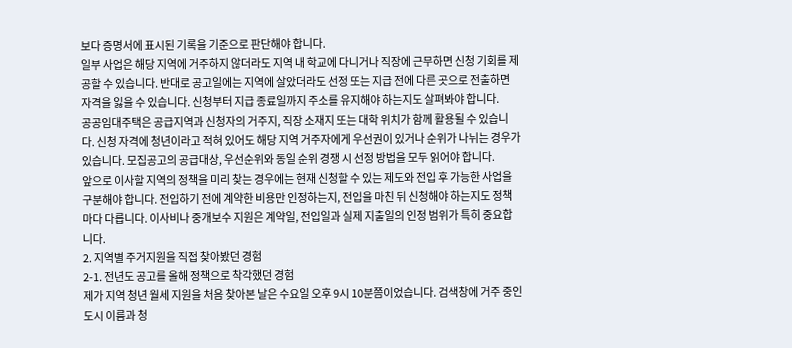보다 증명서에 표시된 기록을 기준으로 판단해야 합니다.
일부 사업은 해당 지역에 거주하지 않더라도 지역 내 학교에 다니거나 직장에 근무하면 신청 기회를 제공할 수 있습니다. 반대로 공고일에는 지역에 살았더라도 선정 또는 지급 전에 다른 곳으로 전출하면 자격을 잃을 수 있습니다. 신청부터 지급 종료일까지 주소를 유지해야 하는지도 살펴봐야 합니다.
공공임대주택은 공급지역과 신청자의 거주지, 직장 소재지 또는 대학 위치가 함께 활용될 수 있습니다. 신청 자격에 청년이라고 적혀 있어도 해당 지역 거주자에게 우선권이 있거나 순위가 나뉘는 경우가 있습니다. 모집공고의 공급대상, 우선순위와 동일 순위 경쟁 시 선정 방법을 모두 읽어야 합니다.
앞으로 이사할 지역의 정책을 미리 찾는 경우에는 현재 신청할 수 있는 제도와 전입 후 가능한 사업을 구분해야 합니다. 전입하기 전에 계약한 비용만 인정하는지, 전입을 마친 뒤 신청해야 하는지도 정책마다 다릅니다. 이사비나 중개보수 지원은 계약일, 전입일과 실제 지출일의 인정 범위가 특히 중요합니다.
2. 지역별 주거지원을 직접 찾아봤던 경험
2-1. 전년도 공고를 올해 정책으로 착각했던 경험
제가 지역 청년 월세 지원을 처음 찾아본 날은 수요일 오후 9시 10분쯤이었습니다. 검색창에 거주 중인 도시 이름과 청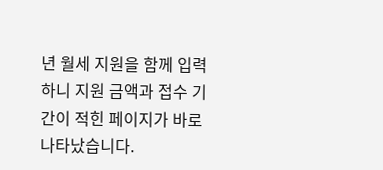년 월세 지원을 함께 입력하니 지원 금액과 접수 기간이 적힌 페이지가 바로 나타났습니다.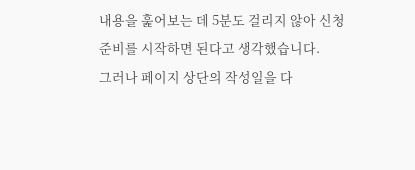내용을 훑어보는 데 5분도 걸리지 않아 신청 준비를 시작하면 된다고 생각했습니다.
그러나 페이지 상단의 작성일을 다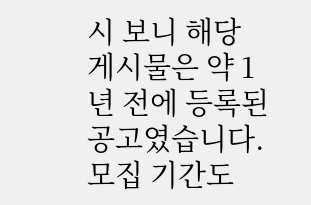시 보니 해당 게시물은 약 1년 전에 등록된 공고였습니다. 모집 기간도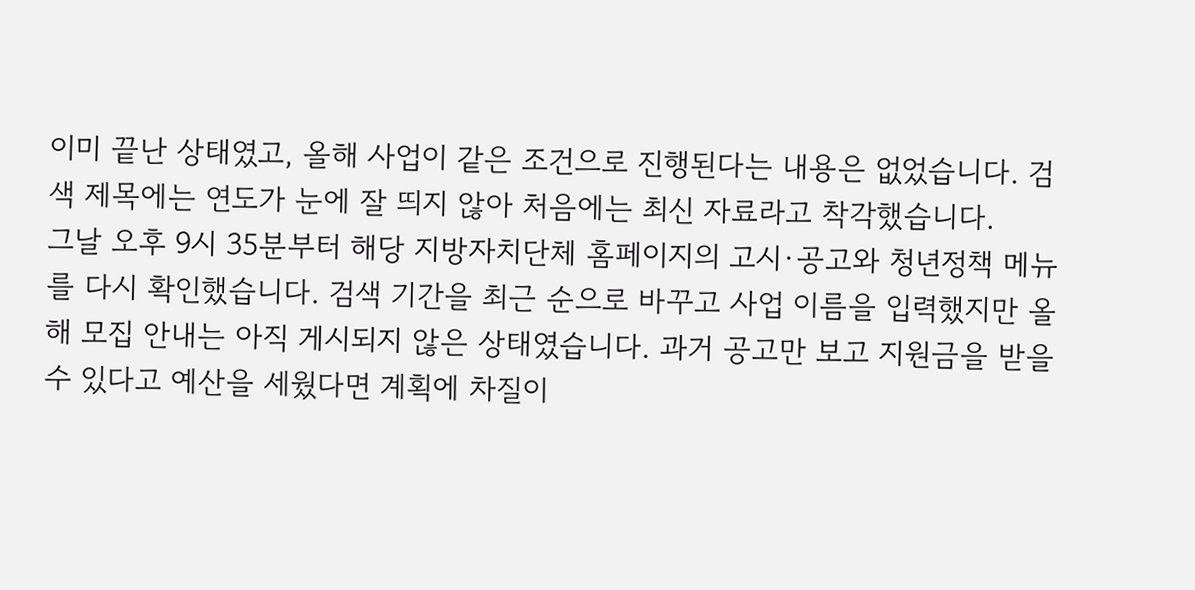이미 끝난 상태였고, 올해 사업이 같은 조건으로 진행된다는 내용은 없었습니다. 검색 제목에는 연도가 눈에 잘 띄지 않아 처음에는 최신 자료라고 착각했습니다.
그날 오후 9시 35분부터 해당 지방자치단체 홈페이지의 고시·공고와 청년정책 메뉴를 다시 확인했습니다. 검색 기간을 최근 순으로 바꾸고 사업 이름을 입력했지만 올해 모집 안내는 아직 게시되지 않은 상태였습니다. 과거 공고만 보고 지원금을 받을 수 있다고 예산을 세웠다면 계획에 차질이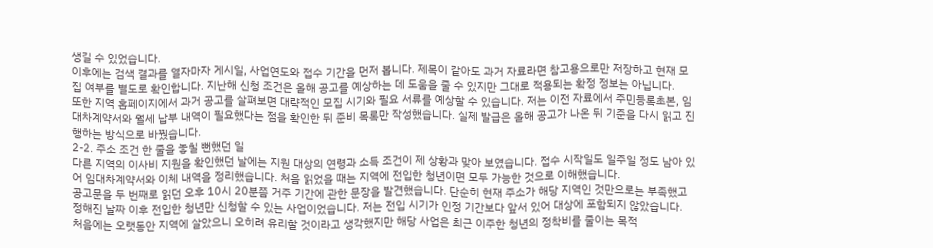생길 수 있었습니다.
이후에는 검색 결과를 열자마자 게시일, 사업연도와 접수 기간을 먼저 봅니다. 제목이 같아도 과거 자료라면 참고용으로만 저장하고 현재 모집 여부를 별도로 확인합니다. 지난해 신청 조건은 올해 공고를 예상하는 데 도움을 줄 수 있지만 그대로 적용되는 확정 정보는 아닙니다.
또한 지역 홈페이지에서 과거 공고를 살펴보면 대략적인 모집 시기와 필요 서류를 예상할 수 있습니다. 저는 이전 자료에서 주민등록초본, 임대차계약서와 월세 납부 내역이 필요했다는 점을 확인한 뒤 준비 목록만 작성했습니다. 실제 발급은 올해 공고가 나온 뒤 기준을 다시 읽고 진행하는 방식으로 바꿨습니다.
2-2. 주소 조건 한 줄을 놓칠 뻔했던 일
다른 지역의 이사비 지원을 확인했던 날에는 지원 대상의 연령과 소득 조건이 제 상황과 맞아 보였습니다. 접수 시작일도 일주일 정도 남아 있어 임대차계약서와 이체 내역을 정리했습니다. 처음 읽었을 때는 지역에 전입한 청년이면 모두 가능한 것으로 이해했습니다.
공고문을 두 번째로 읽던 오후 10시 20분쯤 거주 기간에 관한 문장을 발견했습니다. 단순히 현재 주소가 해당 지역인 것만으로는 부족했고 정해진 날짜 이후 전입한 청년만 신청할 수 있는 사업이었습니다. 저는 전입 시기가 인정 기간보다 앞서 있어 대상에 포함되지 않았습니다.
처음에는 오랫동안 지역에 살았으니 오히려 유리할 것이라고 생각했지만 해당 사업은 최근 이주한 청년의 정착비를 줄이는 목적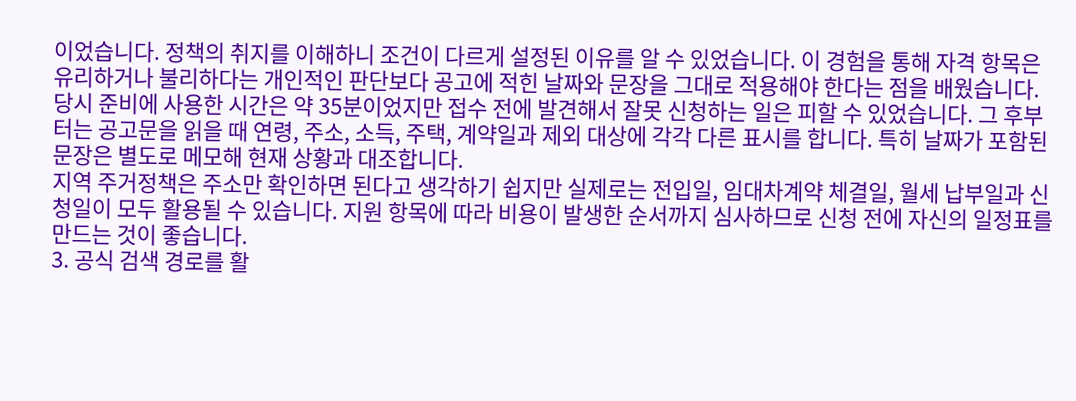이었습니다. 정책의 취지를 이해하니 조건이 다르게 설정된 이유를 알 수 있었습니다. 이 경험을 통해 자격 항목은 유리하거나 불리하다는 개인적인 판단보다 공고에 적힌 날짜와 문장을 그대로 적용해야 한다는 점을 배웠습니다.
당시 준비에 사용한 시간은 약 35분이었지만 접수 전에 발견해서 잘못 신청하는 일은 피할 수 있었습니다. 그 후부터는 공고문을 읽을 때 연령, 주소, 소득, 주택, 계약일과 제외 대상에 각각 다른 표시를 합니다. 특히 날짜가 포함된 문장은 별도로 메모해 현재 상황과 대조합니다.
지역 주거정책은 주소만 확인하면 된다고 생각하기 쉽지만 실제로는 전입일, 임대차계약 체결일, 월세 납부일과 신청일이 모두 활용될 수 있습니다. 지원 항목에 따라 비용이 발생한 순서까지 심사하므로 신청 전에 자신의 일정표를 만드는 것이 좋습니다.
3. 공식 검색 경로를 활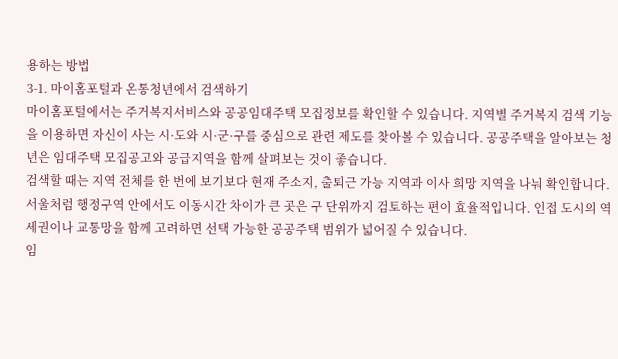용하는 방법
3-1. 마이홈포털과 온통청년에서 검색하기
마이홈포털에서는 주거복지서비스와 공공임대주택 모집정보를 확인할 수 있습니다. 지역별 주거복지 검색 기능을 이용하면 자신이 사는 시·도와 시·군·구를 중심으로 관련 제도를 찾아볼 수 있습니다. 공공주택을 알아보는 청년은 임대주택 모집공고와 공급지역을 함께 살펴보는 것이 좋습니다.
검색할 때는 지역 전체를 한 번에 보기보다 현재 주소지, 출퇴근 가능 지역과 이사 희망 지역을 나눠 확인합니다. 서울처럼 행정구역 안에서도 이동시간 차이가 큰 곳은 구 단위까지 검토하는 편이 효율적입니다. 인접 도시의 역세권이나 교통망을 함께 고려하면 선택 가능한 공공주택 범위가 넓어질 수 있습니다.
임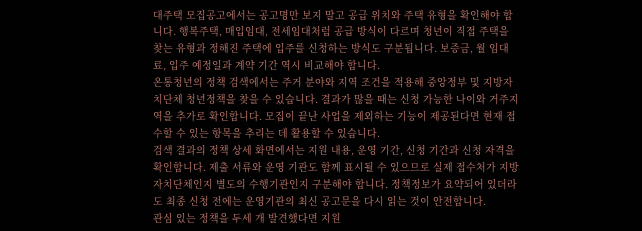대주택 모집공고에서는 공고명만 보지 말고 공급 위치와 주택 유형을 확인해야 합니다. 행복주택, 매입임대, 전세임대처럼 공급 방식이 다르며 청년이 직접 주택을 찾는 유형과 정해진 주택에 입주를 신청하는 방식도 구분됩니다. 보증금, 월 임대료, 입주 예정일과 계약 기간 역시 비교해야 합니다.
온통청년의 정책 검색에서는 주거 분야와 지역 조건을 적용해 중앙정부 및 지방자치단체 청년정책을 찾을 수 있습니다. 결과가 많을 때는 신청 가능한 나이와 거주지역을 추가로 확인합니다. 모집이 끝난 사업을 제외하는 기능이 제공된다면 현재 접수할 수 있는 항목을 추리는 데 활용할 수 있습니다.
검색 결과의 정책 상세 화면에서는 지원 내용, 운영 기간, 신청 기간과 신청 자격을 확인합니다. 제출 서류와 운영 기관도 함께 표시될 수 있으므로 실제 접수처가 지방자치단체인지 별도의 수행기관인지 구분해야 합니다. 정책정보가 요약되어 있더라도 최종 신청 전에는 운영기관의 최신 공고문을 다시 읽는 것이 안전합니다.
관심 있는 정책을 두세 개 발견했다면 지원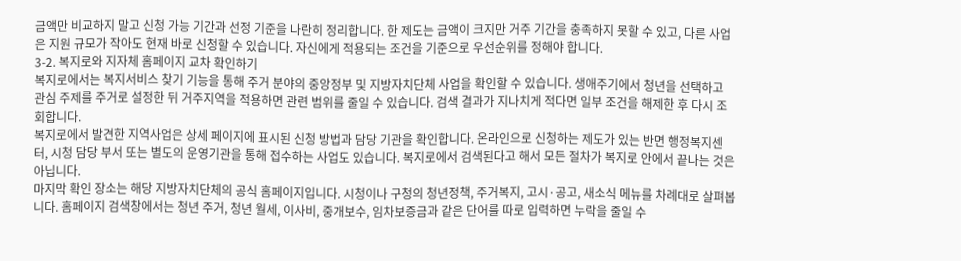금액만 비교하지 말고 신청 가능 기간과 선정 기준을 나란히 정리합니다. 한 제도는 금액이 크지만 거주 기간을 충족하지 못할 수 있고, 다른 사업은 지원 규모가 작아도 현재 바로 신청할 수 있습니다. 자신에게 적용되는 조건을 기준으로 우선순위를 정해야 합니다.
3-2. 복지로와 지자체 홈페이지 교차 확인하기
복지로에서는 복지서비스 찾기 기능을 통해 주거 분야의 중앙정부 및 지방자치단체 사업을 확인할 수 있습니다. 생애주기에서 청년을 선택하고 관심 주제를 주거로 설정한 뒤 거주지역을 적용하면 관련 범위를 줄일 수 있습니다. 검색 결과가 지나치게 적다면 일부 조건을 해제한 후 다시 조회합니다.
복지로에서 발견한 지역사업은 상세 페이지에 표시된 신청 방법과 담당 기관을 확인합니다. 온라인으로 신청하는 제도가 있는 반면 행정복지센터, 시청 담당 부서 또는 별도의 운영기관을 통해 접수하는 사업도 있습니다. 복지로에서 검색된다고 해서 모든 절차가 복지로 안에서 끝나는 것은 아닙니다.
마지막 확인 장소는 해당 지방자치단체의 공식 홈페이지입니다. 시청이나 구청의 청년정책, 주거복지, 고시·공고, 새소식 메뉴를 차례대로 살펴봅니다. 홈페이지 검색창에서는 청년 주거, 청년 월세, 이사비, 중개보수, 임차보증금과 같은 단어를 따로 입력하면 누락을 줄일 수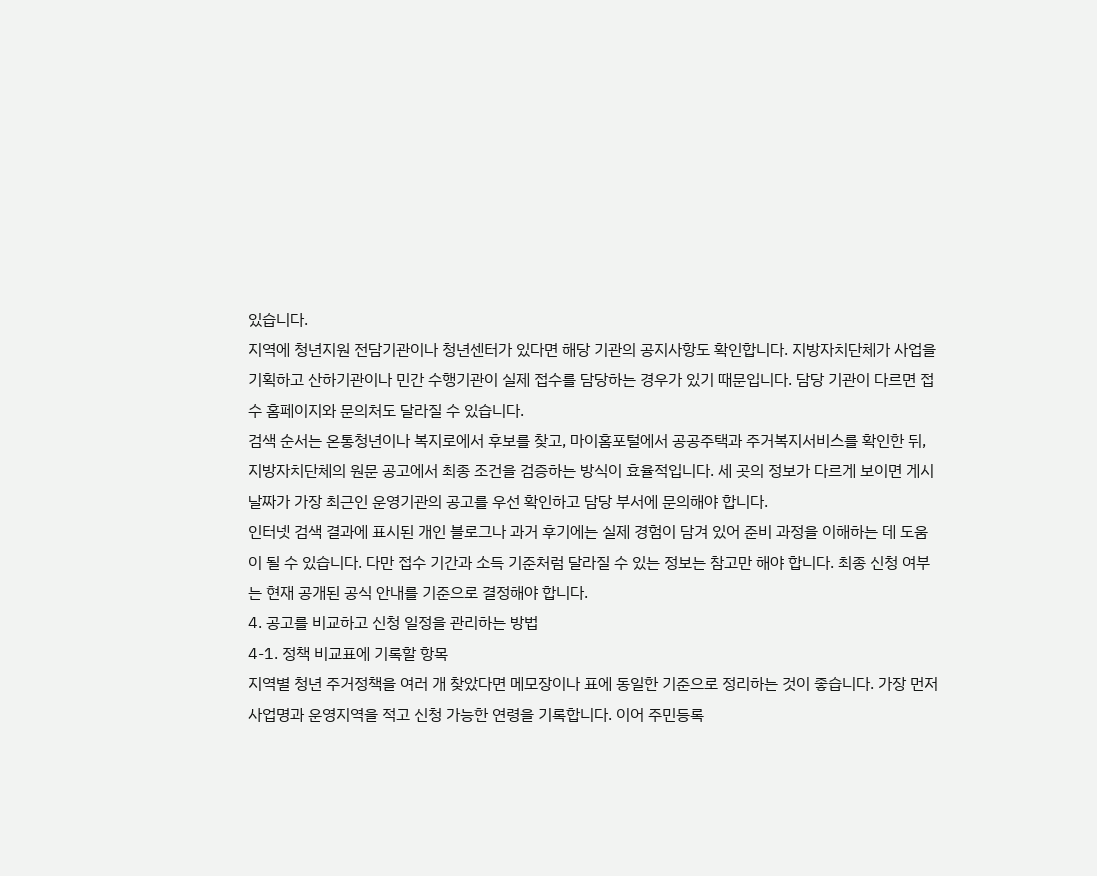있습니다.
지역에 청년지원 전담기관이나 청년센터가 있다면 해당 기관의 공지사항도 확인합니다. 지방자치단체가 사업을 기획하고 산하기관이나 민간 수행기관이 실제 접수를 담당하는 경우가 있기 때문입니다. 담당 기관이 다르면 접수 홈페이지와 문의처도 달라질 수 있습니다.
검색 순서는 온통청년이나 복지로에서 후보를 찾고, 마이홈포털에서 공공주택과 주거복지서비스를 확인한 뒤, 지방자치단체의 원문 공고에서 최종 조건을 검증하는 방식이 효율적입니다. 세 곳의 정보가 다르게 보이면 게시 날짜가 가장 최근인 운영기관의 공고를 우선 확인하고 담당 부서에 문의해야 합니다.
인터넷 검색 결과에 표시된 개인 블로그나 과거 후기에는 실제 경험이 담겨 있어 준비 과정을 이해하는 데 도움이 될 수 있습니다. 다만 접수 기간과 소득 기준처럼 달라질 수 있는 정보는 참고만 해야 합니다. 최종 신청 여부는 현재 공개된 공식 안내를 기준으로 결정해야 합니다.
4. 공고를 비교하고 신청 일정을 관리하는 방법
4-1. 정책 비교표에 기록할 항목
지역별 청년 주거정책을 여러 개 찾았다면 메모장이나 표에 동일한 기준으로 정리하는 것이 좋습니다. 가장 먼저 사업명과 운영지역을 적고 신청 가능한 연령을 기록합니다. 이어 주민등록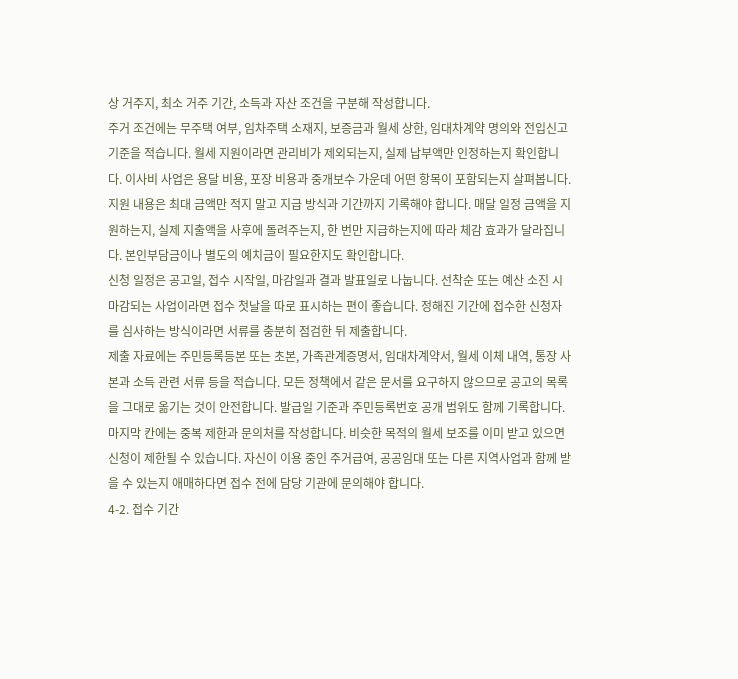상 거주지, 최소 거주 기간, 소득과 자산 조건을 구분해 작성합니다.
주거 조건에는 무주택 여부, 임차주택 소재지, 보증금과 월세 상한, 임대차계약 명의와 전입신고 기준을 적습니다. 월세 지원이라면 관리비가 제외되는지, 실제 납부액만 인정하는지 확인합니다. 이사비 사업은 용달 비용, 포장 비용과 중개보수 가운데 어떤 항목이 포함되는지 살펴봅니다.
지원 내용은 최대 금액만 적지 말고 지급 방식과 기간까지 기록해야 합니다. 매달 일정 금액을 지원하는지, 실제 지출액을 사후에 돌려주는지, 한 번만 지급하는지에 따라 체감 효과가 달라집니다. 본인부담금이나 별도의 예치금이 필요한지도 확인합니다.
신청 일정은 공고일, 접수 시작일, 마감일과 결과 발표일로 나눕니다. 선착순 또는 예산 소진 시 마감되는 사업이라면 접수 첫날을 따로 표시하는 편이 좋습니다. 정해진 기간에 접수한 신청자를 심사하는 방식이라면 서류를 충분히 점검한 뒤 제출합니다.
제출 자료에는 주민등록등본 또는 초본, 가족관계증명서, 임대차계약서, 월세 이체 내역, 통장 사본과 소득 관련 서류 등을 적습니다. 모든 정책에서 같은 문서를 요구하지 않으므로 공고의 목록을 그대로 옮기는 것이 안전합니다. 발급일 기준과 주민등록번호 공개 범위도 함께 기록합니다.
마지막 칸에는 중복 제한과 문의처를 작성합니다. 비슷한 목적의 월세 보조를 이미 받고 있으면 신청이 제한될 수 있습니다. 자신이 이용 중인 주거급여, 공공임대 또는 다른 지역사업과 함께 받을 수 있는지 애매하다면 접수 전에 담당 기관에 문의해야 합니다.
4-2. 접수 기간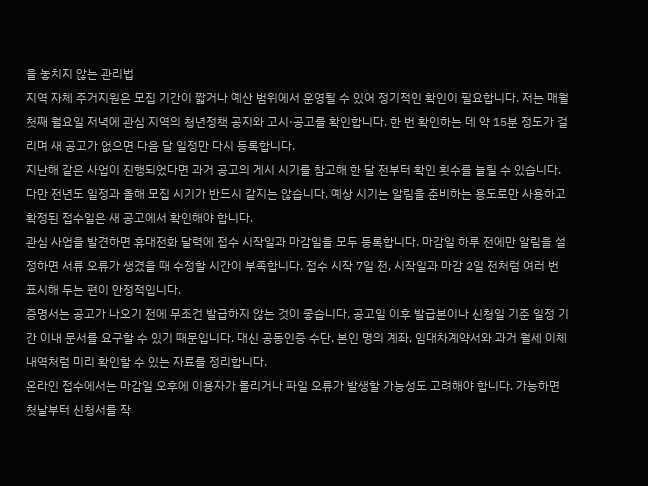을 놓치지 않는 관리법
지역 자체 주거지원은 모집 기간이 짧거나 예산 범위에서 운영될 수 있어 정기적인 확인이 필요합니다. 저는 매월 첫째 월요일 저녁에 관심 지역의 청년정책 공지와 고시·공고를 확인합니다. 한 번 확인하는 데 약 15분 정도가 걸리며 새 공고가 없으면 다음 달 일정만 다시 등록합니다.
지난해 같은 사업이 진행되었다면 과거 공고의 게시 시기를 참고해 한 달 전부터 확인 횟수를 늘릴 수 있습니다. 다만 전년도 일정과 올해 모집 시기가 반드시 같지는 않습니다. 예상 시기는 알림을 준비하는 용도로만 사용하고 확정된 접수일은 새 공고에서 확인해야 합니다.
관심 사업을 발견하면 휴대전화 달력에 접수 시작일과 마감일을 모두 등록합니다. 마감일 하루 전에만 알림을 설정하면 서류 오류가 생겼을 때 수정할 시간이 부족합니다. 접수 시작 7일 전, 시작일과 마감 2일 전처럼 여러 번 표시해 두는 편이 안정적입니다.
증명서는 공고가 나오기 전에 무조건 발급하지 않는 것이 좋습니다. 공고일 이후 발급본이나 신청일 기준 일정 기간 이내 문서를 요구할 수 있기 때문입니다. 대신 공동인증 수단, 본인 명의 계좌, 임대차계약서와 과거 월세 이체 내역처럼 미리 확인할 수 있는 자료를 정리합니다.
온라인 접수에서는 마감일 오후에 이용자가 몰리거나 파일 오류가 발생할 가능성도 고려해야 합니다. 가능하면 첫날부터 신청서를 작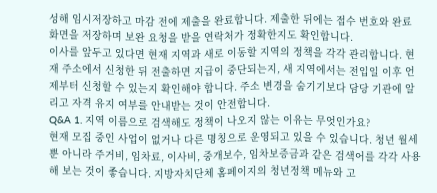성해 임시저장하고 마감 전에 제출을 완료합니다. 제출한 뒤에는 접수 번호와 완료 화면을 저장하며 보완 요청을 받을 연락처가 정확한지도 확인합니다.
이사를 앞두고 있다면 현재 지역과 새로 이동할 지역의 정책을 각각 관리합니다. 현재 주소에서 신청한 뒤 전출하면 지급이 중단되는지, 새 지역에서는 전입일 이후 언제부터 신청할 수 있는지 확인해야 합니다. 주소 변경을 숨기기보다 담당 기관에 알리고 자격 유지 여부를 안내받는 것이 안전합니다.
Q&A 1. 지역 이름으로 검색해도 정책이 나오지 않는 이유는 무엇인가요?
현재 모집 중인 사업이 없거나 다른 명칭으로 운영되고 있을 수 있습니다. 청년 월세뿐 아니라 주거비, 임차료, 이사비, 중개보수, 임차보증금과 같은 검색어를 각각 사용해 보는 것이 좋습니다. 지방자치단체 홈페이지의 청년정책 메뉴와 고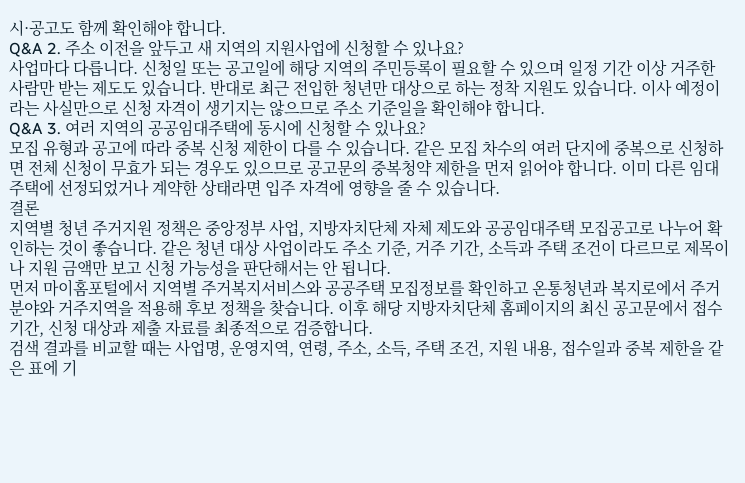시·공고도 함께 확인해야 합니다.
Q&A 2. 주소 이전을 앞두고 새 지역의 지원사업에 신청할 수 있나요?
사업마다 다릅니다. 신청일 또는 공고일에 해당 지역의 주민등록이 필요할 수 있으며 일정 기간 이상 거주한 사람만 받는 제도도 있습니다. 반대로 최근 전입한 청년만 대상으로 하는 정착 지원도 있습니다. 이사 예정이라는 사실만으로 신청 자격이 생기지는 않으므로 주소 기준일을 확인해야 합니다.
Q&A 3. 여러 지역의 공공임대주택에 동시에 신청할 수 있나요?
모집 유형과 공고에 따라 중복 신청 제한이 다를 수 있습니다. 같은 모집 차수의 여러 단지에 중복으로 신청하면 전체 신청이 무효가 되는 경우도 있으므로 공고문의 중복청약 제한을 먼저 읽어야 합니다. 이미 다른 임대주택에 선정되었거나 계약한 상태라면 입주 자격에 영향을 줄 수 있습니다.
결론
지역별 청년 주거지원 정책은 중앙정부 사업, 지방자치단체 자체 제도와 공공임대주택 모집공고로 나누어 확인하는 것이 좋습니다. 같은 청년 대상 사업이라도 주소 기준, 거주 기간, 소득과 주택 조건이 다르므로 제목이나 지원 금액만 보고 신청 가능성을 판단해서는 안 됩니다.
먼저 마이홈포털에서 지역별 주거복지서비스와 공공주택 모집정보를 확인하고 온통청년과 복지로에서 주거 분야와 거주지역을 적용해 후보 정책을 찾습니다. 이후 해당 지방자치단체 홈페이지의 최신 공고문에서 접수 기간, 신청 대상과 제출 자료를 최종적으로 검증합니다.
검색 결과를 비교할 때는 사업명, 운영지역, 연령, 주소, 소득, 주택 조건, 지원 내용, 접수일과 중복 제한을 같은 표에 기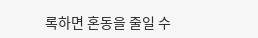록하면 혼동을 줄일 수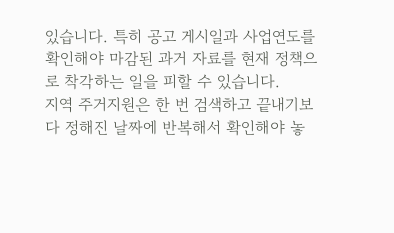있습니다. 특히 공고 게시일과 사업연도를 확인해야 마감된 과거 자료를 현재 정책으로 착각하는 일을 피할 수 있습니다.
지역 주거지원은 한 번 검색하고 끝내기보다 정해진 날짜에 반복해서 확인해야 놓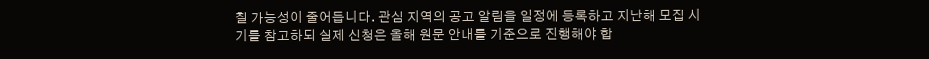칠 가능성이 줄어듭니다. 관심 지역의 공고 알림을 일정에 등록하고 지난해 모집 시기를 참고하되 실제 신청은 올해 원문 안내를 기준으로 진행해야 합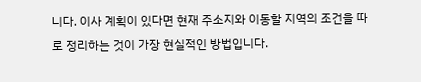니다. 이사 계획이 있다면 현재 주소지와 이동할 지역의 조건을 따로 정리하는 것이 가장 현실적인 방법입니다.